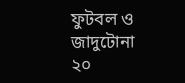ফুটবল ও জাদুটোনা
২০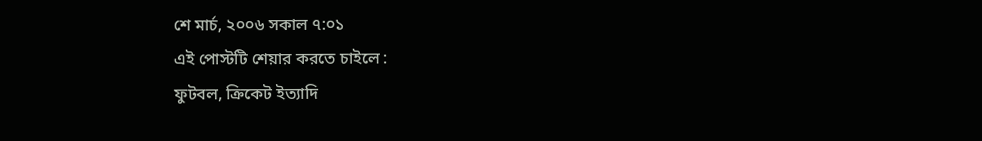শে মার্চ, ২০০৬ সকাল ৭:০১
এই পোস্টটি শেয়ার করতে চাইলে :
ফুটবল, ক্রিকেট ইত্যাদি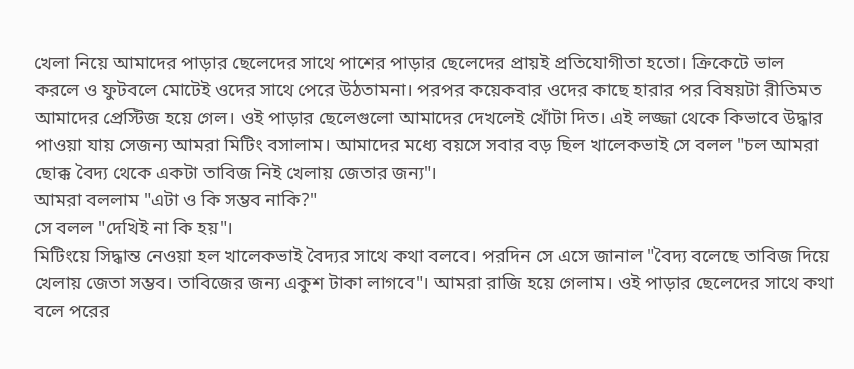খেলা নিয়ে আমাদের পাড়ার ছেলেদের সাথে পাশের পাড়ার ছেলেদের প্রায়ই প্রতিযোগীতা হতো। ক্রিকেটে ভাল করলে ও ফুটবলে মোটেই ওদের সাথে পেরে উঠতামনা। পরপর কয়েকবার ওদের কাছে হারার পর বিষয়টা রীতিমত আমাদের প্রেস্টিজ হয়ে গেল। ওই পাড়ার ছেলেগুলো আমাদের দেখলেই খোঁটা দিত। এই লজ্জা থেকে কিভাবে উদ্ধার পাওয়া যায় সেজন্য আমরা মিটিং বসালাম। আমাদের মধ্যে বয়সে সবার বড় ছিল খালেকভাই সে বলল "চল আমরা ছোক্ক বৈদ্য থেকে একটা তাবিজ নিই খেলায় জেতার জন্য"।
আমরা বললাম "এটা ও কি সম্ভব নাকি?"
সে বলল "দেখিই না কি হয়"।
মিটিংয়ে সিদ্ধান্ত নেওয়া হল খালেকভাই বৈদ্যর সাথে কথা বলবে। পরদিন সে এসে জানাল "বৈদ্য বলেছে তাবিজ দিয়ে খেলায় জেতা সম্ভব। তাবিজের জন্য একুশ টাকা লাগবে"। আমরা রাজি হয়ে গেলাম। ওই পাড়ার ছেলেদের সাথে কথা বলে পরের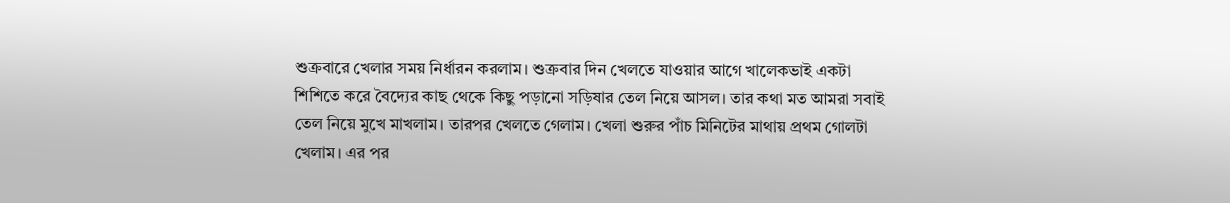শুক্রবারে খেলার সময় নির্ধারন করলাম। শুক্রবার দিন খেলতে যাওয়ার আগে খালেকভাই একটা শিশিতে করে বৈদ্যের কাছ থেকে কিছু পড়ানো সড়িষার তেল নিয়ে আসল। তার কথা মত আমরা সবাই তেল নিয়ে মুখে মাখলাম। তারপর খেলতে গেলাম। খেলা শুরুর পাঁচ মিনিটের মাথায় প্রথম গোলটা খেলাম। এর পর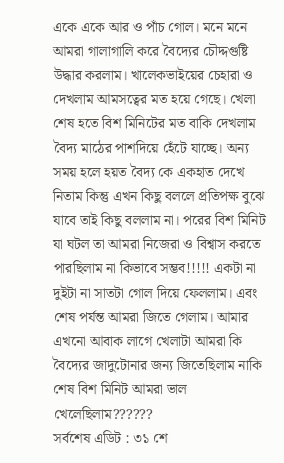একে একে আর ও পাঁচ গোল। মনে মনে আমরা গালাগালি করে বৈদ্যের চৌদ্দগুষ্টি উদ্ধার করলাম। খালেকভাইয়ের চেহারা ও দেখলাম আমসত্বের মত হয়ে গেছে। খেলা শেষ হতে বিশ মিনিটের মত বাকি দেখলাম বৈদ্য মাঠের পাশদিয়ে হেঁটে যাচ্ছে। অন্য সময় হলে হয়ত বৈদ্য কে একহাত দেখে নিতাম কিন্তু এখন কিছু বললে প্রতিপক্ষ বুঝে যাবে তাই কিছু বললাম না। পরের বিশ মিনিট যা ঘটল তা আমরা নিজেরা ও বিশ্বাস করতে পারছিলাম না কিভাবে সম্ভব!!!!! একটা না দুইটা না সাতটা গোল দিয়ে ফেললাম। এবং শেষ পর্যন্ত আমরা জিতে গেলাম। আমার এখনো আবাক লাগে খেলাটা আমরা কি বৈদ্যের জাদুটোনার জন্য জিতেছিলাম নাকি শেষ বিশ মিনিট আমরা ভাল খেলেছিলাম??????
সর্বশেষ এডিট : ৩১ শে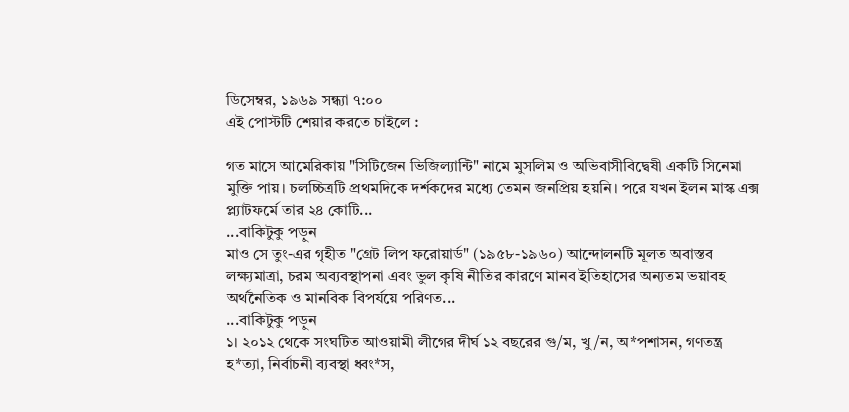ডিসেম্বর, ১৯৬৯ সন্ধ্যা ৭:০০
এই পোস্টটি শেয়ার করতে চাইলে :

গত মাসে আমেরিকায় "সিটিজেন ভিজিল্যান্টি" নামে মুসলিম ও অভিবাসীবিদ্বেষী একটি সিনেমা মুক্তি পায়। চলচ্চিত্রটি প্রথমদিকে দর্শকদের মধ্যে তেমন জনপ্রিয় হয়নি। পরে যখন ইলন মাস্ক এক্স প্ল্যাটফর্মে তার ২৪ কোটি...
...বাকিটুকু পড়ুন
মাও সে তুং-এর গৃহীত "গ্রেট লিপ ফরোয়ার্ড" (১৯৫৮-১৯৬০) আন্দোলনটি মূলত অবাস্তব লক্ষ্যমাত্রা, চরম অব্যবস্থাপনা এবং ভুল কৃষি নীতির কারণে মানব ইতিহাসের অন্যতম ভয়াবহ অর্থনৈতিক ও মানবিক বিপর্যয়ে পরিণত...
...বাকিটুকু পড়ুন
১। ২০১২ থেকে সংঘটিত আওয়ামী লীগের দীর্ঘ ১২ বছরের গু/ম, খু/ন, অ*পশাসন, গণতন্ত্র হ*ত্যা, নির্বাচনী ব্যবস্থা ধ্বং*স,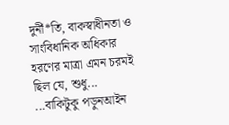দুর্নী*তি, বাকস্বাধীনতা ও সাংবিধানিক অধিকার হরণের মাত্রা এমন চরমই ছিল যে, শুধু...
...বাকিটুকু পড়ুনআইন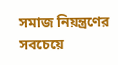সমাজ নিয়ন্ত্রণের সবচেয়ে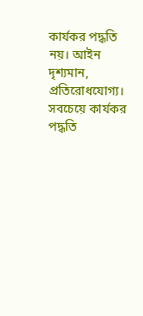কার্যকর পদ্ধতি নয়। আইন দৃশ্যমান, প্রতিরোধযোগ্য। সবচেয়ে কার্যকর পদ্ধতি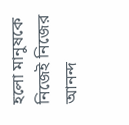হলো মানুষকে নিজেই নিজের আনন্দ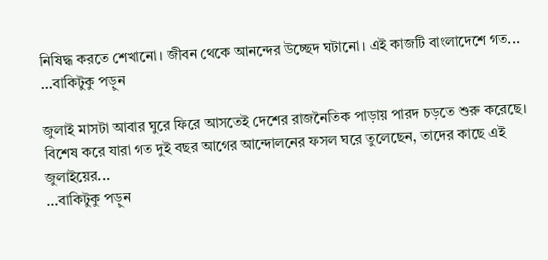নিষিদ্ধ করতে শেখানো। জীবন থেকে আনন্দের উচ্ছেদ ঘটানো। এই কাজটি বাংলাদেশে গত... ...বাকিটুকু পড়ুন

জুলাই মাসটা আবার ঘুরে ফিরে আসতেই দেশের রাজনৈতিক পাড়ায় পারদ চড়তে শুরু করেছে। বিশেষ করে যারা গত দুই বছর আগের আন্দোলনের ফসল ঘরে তুলেছেন, তাদের কাছে এই জুলাইয়ের...
...বাকিটুকু পড়ুন